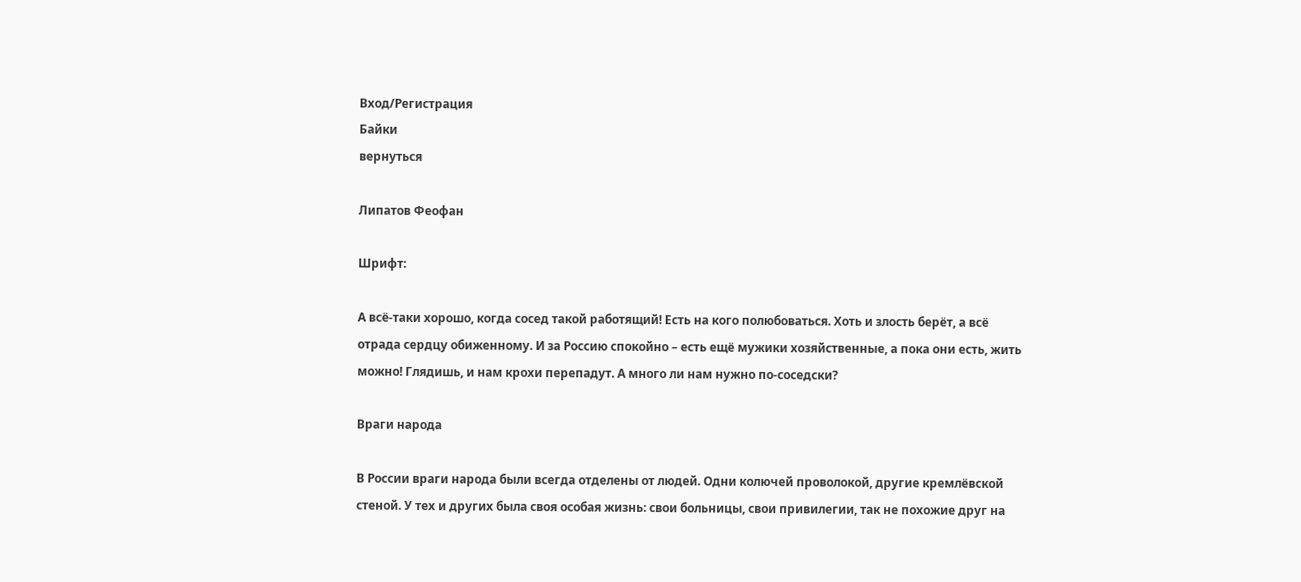Вход/Регистрация
Байки
вернуться

Липатов Феофан

Шрифт:

А всё-таки хорошо, когда сосед такой работящий! Есть на кого полюбоваться. Хоть и злость берёт, а всё отрада сердцу обиженному. И за Россию спокойно – есть ещё мужики хозяйственные, а пока они есть, жить можно! Глядишь, и нам крохи перепадут. А много ли нам нужно по-соседски?

Враги народа

В России враги народа были всегда отделены от людей. Одни колючей проволокой, другие кремлёвской стеной. У тех и других была своя особая жизнь: свои больницы, свои привилегии, так не похожие друг на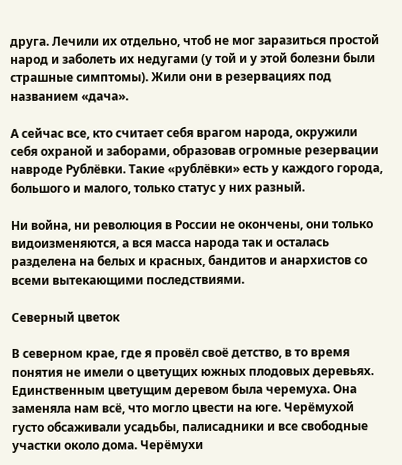друга. Лечили их отдельно, чтоб не мог заразиться простой народ и заболеть их недугами (у той и у этой болезни были страшные симптомы). Жили они в резервациях под названием «дача».

А сейчас все, кто считает себя врагом народа, окружили себя охраной и заборами, образовав огромные резервации навроде Рублёвки. Такие «рублёвки» есть у каждого города, большого и малого, только статус у них разный.

Ни война, ни революция в России не окончены, они только видоизменяются, а вся масса народа так и осталась разделена на белых и красных, бандитов и анархистов со всеми вытекающими последствиями.

Северный цветок

В северном крае, где я провёл своё детство, в то время понятия не имели о цветущих южных плодовых деревьях. Единственным цветущим деревом была черемуха. Она заменяла нам всё, что могло цвести на юге. Черёмухой густо обсаживали усадьбы, палисадники и все свободные участки около дома. Черёмухи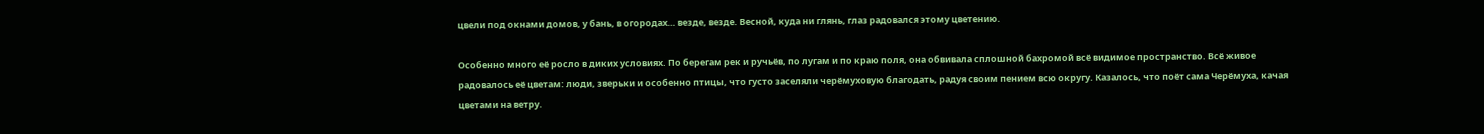цвели под окнами домов, у бань, в огородах… везде, везде. Весной, куда ни глянь, глаз радовался этому цветению.

Особенно много её росло в диких условиях. По берегам рек и ручьёв, по лугам и по краю поля, она обвивала сплошной бахромой всё видимое пространство. Всё живое радовалось её цветам: люди, зверьки и особенно птицы, что густо заселяли черёмуховую благодать, радуя своим пением всю округу. Казалось, что поёт сама Черёмуха, качая цветами на ветру.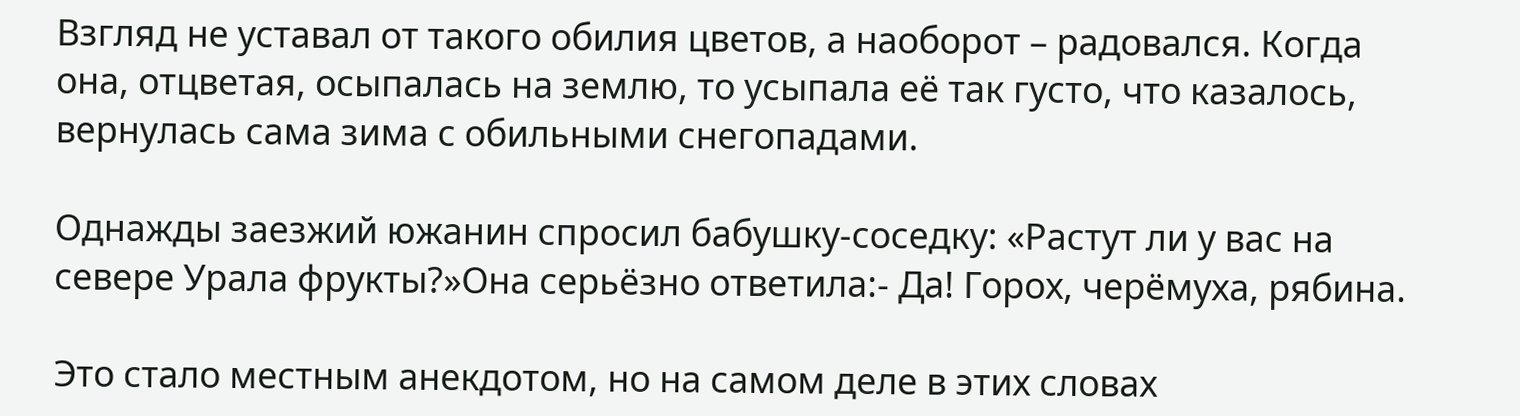Взгляд не уставал от такого обилия цветов, а наоборот – радовался. Когда она, отцветая, осыпалась на землю, то усыпала её так густо, что казалось, вернулась сама зима с обильными снегопадами.

Однажды заезжий южанин спросил бабушку-соседку: «Растут ли у вас на севере Урала фрукты?»Она серьёзно ответила:- Да! Горох, черёмуха, рябина.

Это стало местным анекдотом, но на самом деле в этих словах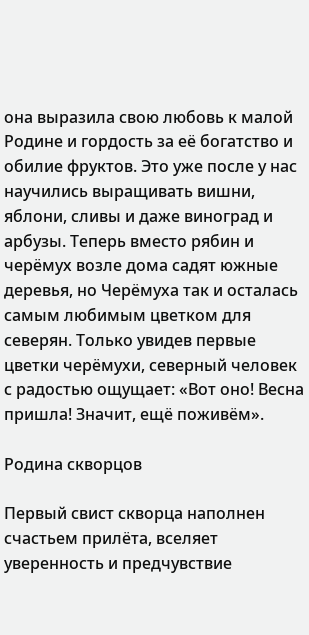она выразила свою любовь к малой Родине и гордость за её богатство и обилие фруктов. Это уже после у нас научились выращивать вишни, яблони, сливы и даже виноград и арбузы. Теперь вместо рябин и черёмух возле дома садят южные деревья, но Черёмуха так и осталась самым любимым цветком для северян. Только увидев первые цветки черёмухи, северный человек с радостью ощущает: «Вот оно! Весна пришла! Значит, ещё поживём».

Родина скворцов

Первый свист скворца наполнен счастьем прилёта, вселяет уверенность и предчувствие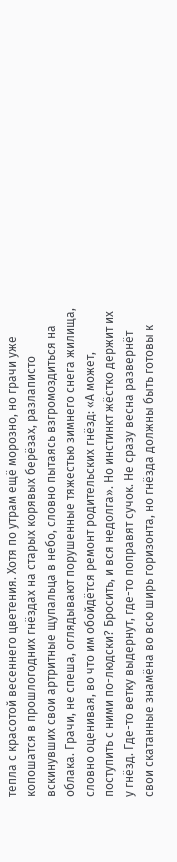тепла с красотой весеннего цветения. Хотя по утрам ещё морозно, но грачи уже копошатся в прошлогодних гнёздах на старых корявых берёзах, разлаписто вскинувших свои артритные щупальца в небо, словно пытаясь взгромоздиться на облака. Грачи, не спеша, оглядывают порушенные тяжестью зимнего снега жилища, словно оценивая, во что им обойдётся ремонт родительских гнёзд: «А может, поступить с ними по-людски? Бросить, и вся недолга». Но инстинкт жёстко держит их у гнёзд. Где-то ветку выдернут, где-то поправят сучок. Не сразу весна развернёт свои скатанные знамёна во всю ширь горизонта, но гнёзда должны быть готовы к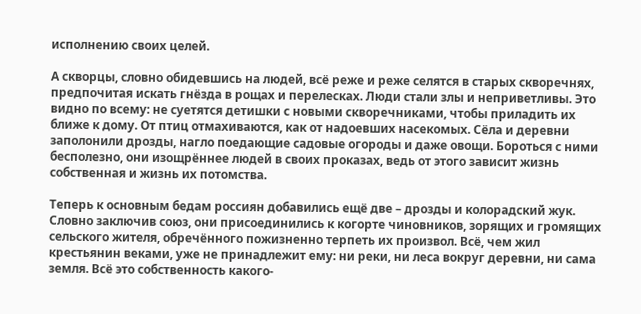исполнению своих целей.

А скворцы, словно обидевшись на людей, всё реже и реже селятся в старых скворечнях, предпочитая искать гнёзда в рощах и перелесках. Люди стали злы и неприветливы. Это видно по всему: не суетятся детишки с новыми скворечниками, чтобы приладить их ближе к дому. От птиц отмахиваются, как от надоевших насекомых. Сёла и деревни заполонили дрозды, нагло поедающие садовые огороды и даже овощи. Бороться с ними бесполезно, они изощрённее людей в своих проказах, ведь от этого зависит жизнь собственная и жизнь их потомства.

Теперь к основным бедам россиян добавились ещё две – дрозды и колорадский жук. Словно заключив союз, они присоединились к когорте чиновников, зорящих и громящих сельского жителя, обречённого пожизненно терпеть их произвол. Всё, чем жил крестьянин веками, уже не принадлежит ему: ни реки, ни леса вокруг деревни, ни сама земля. Всё это собственность какого-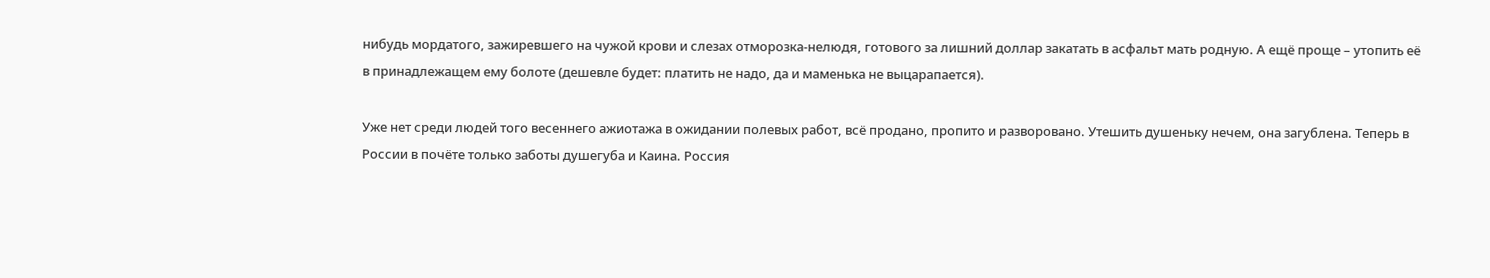нибудь мордатого, зажиревшего на чужой крови и слезах отморозка-нелюдя, готового за лишний доллар закатать в асфальт мать родную. А ещё проще – утопить её в принадлежащем ему болоте (дешевле будет: платить не надо, да и маменька не выцарапается).

Уже нет среди людей того весеннего ажиотажа в ожидании полевых работ, всё продано, пропито и разворовано. Утешить душеньку нечем, она загублена. Теперь в России в почёте только заботы душегуба и Каина. Россия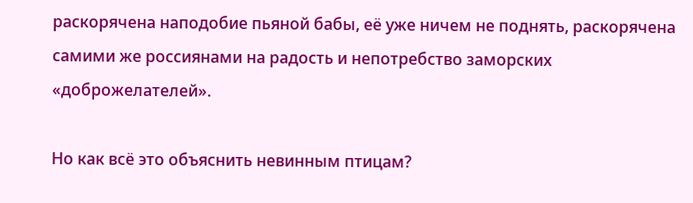раскорячена наподобие пьяной бабы, её уже ничем не поднять, раскорячена самими же россиянами на радость и непотребство заморских «доброжелателей».

Но как всё это объяснить невинным птицам?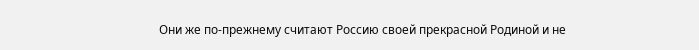Они же по-прежнему считают Россию своей прекрасной Родиной и не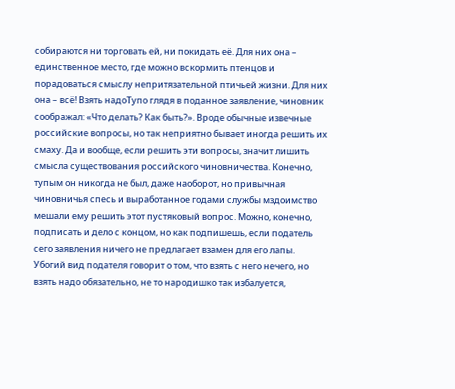собираются ни торговать ей, ни покидать её. Для них она – единственное место, где можно вскормить птенцов и порадоваться смыслу непритязательной птичьей жизни. Для них она – всё! Взять надоТупо глядя в поданное заявление, чиновник соображал: «Что делать? Как быть?». Вроде обычные извечные российские вопросы, но так неприятно бывает иногда решить их смаху. Да и вообще, если решить эти вопросы, значит лишить смысла существования российского чиновничества. Конечно, тупым он никогда не был, даже наоборот, но привычная чиновничья спесь и выработанное годами службы мздоимство мешали ему решить этот пустяковый вопрос. Можно, конечно, подписать и дело с концом, но как подпишешь, если податель сего заявления ничего не предлагает взамен для его лапы. Убогий вид подателя говорит о том, что взять с него нечего, но взять надо обязательно, не то народишко так избалуется,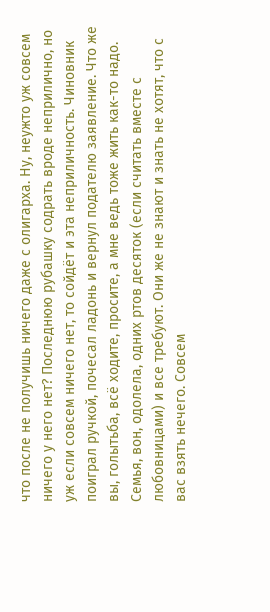что после не получишь ничего даже с олигарха. Ну, неужто уж совсем ничего у него нет? Последнюю рубашку содрать вроде неприлично, но уж если совсем ничего нет, то сойдёт и эта неприличность. Чиновник поиграл ручкой, почесал ладонь и вернул подателю заявление. Что же вы, голытьба, всё ходите, просите, а мне ведь тоже жить как-то надо. Семья, вон, одолела, одних ртов десяток (если считать вместе с любовницами) и все требуют. Они же не знают и знать не хотят, что с вас взять нечего. Совсем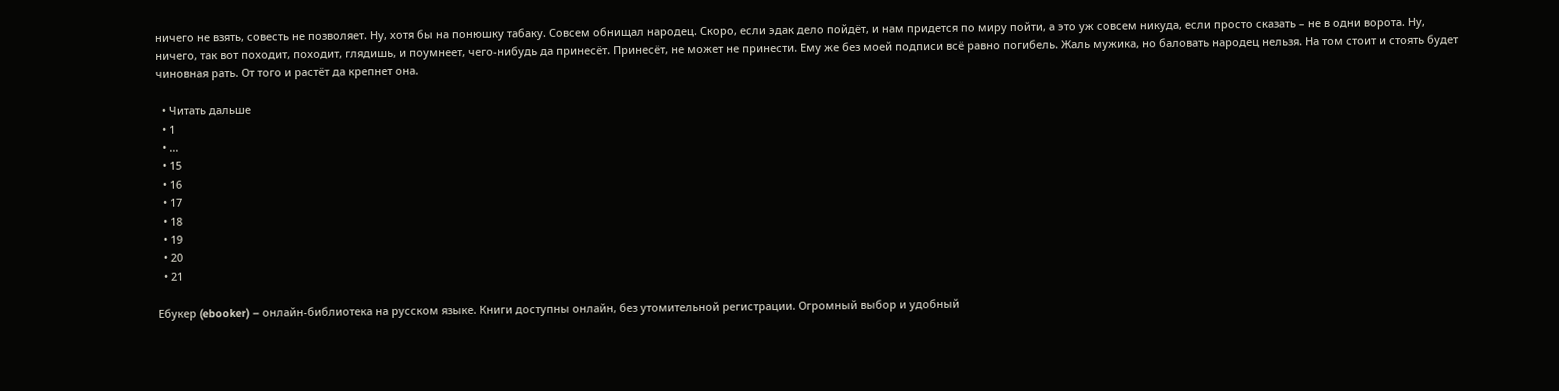ничего не взять, совесть не позволяет. Ну, хотя бы на понюшку табаку. Совсем обнищал народец. Скоро, если эдак дело пойдёт, и нам придется по миру пойти, а это уж совсем никуда, если просто сказать – не в одни ворота. Ну, ничего, так вот походит, походит, глядишь, и поумнеет, чего-нибудь да принесёт. Принесёт, не может не принести. Ему же без моей подписи всё равно погибель. Жаль мужика, но баловать народец нельзя. На том стоит и стоять будет чиновная рать. От того и растёт да крепнет она.

  • Читать дальше
  • 1
  • ...
  • 15
  • 16
  • 17
  • 18
  • 19
  • 20
  • 21

Ебукер (ebooker) – онлайн-библиотека на русском языке. Книги доступны онлайн, без утомительной регистрации. Огромный выбор и удобный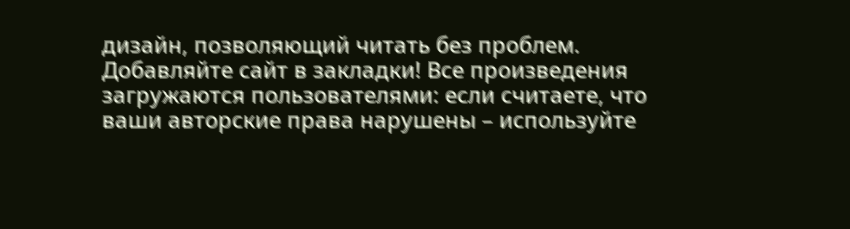дизайн, позволяющий читать без проблем. Добавляйте сайт в закладки! Все произведения загружаются пользователями: если считаете, что ваши авторские права нарушены – используйте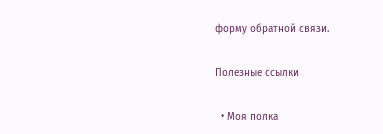форму обратной связи.

Полезные ссылки

  • Моя полка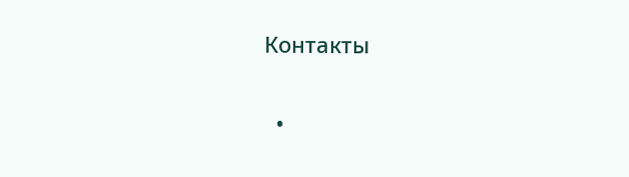Контакты

  •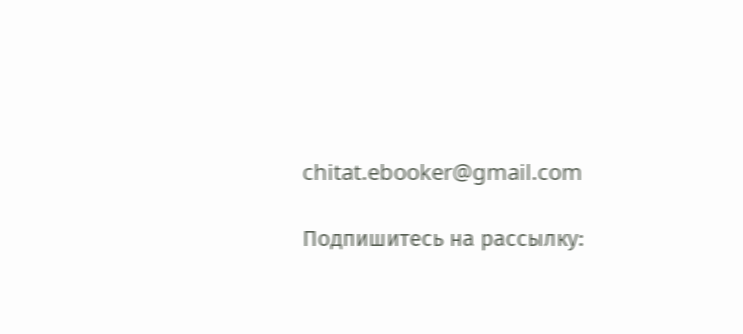chitat.ebooker@gmail.com

Подпишитесь на рассылку: